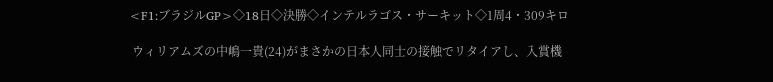<F1:ブラジルGP>◇18日◇決勝◇インテルラゴス・サーキット◇1周4・309キロ

 ウィリアムズの中嶋一貴(24)がまさかの日本人同士の接触でリタイアし、入賞機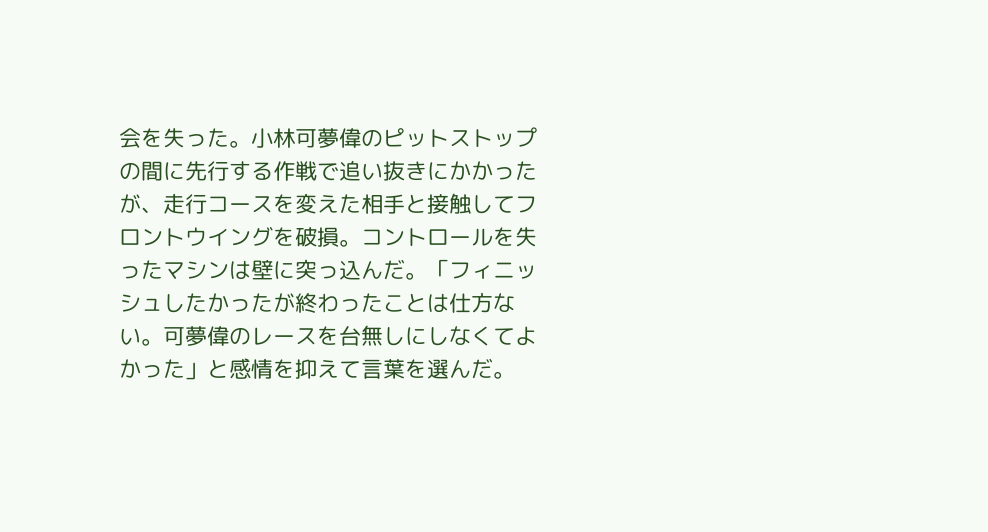会を失った。小林可夢偉のピットストップの間に先行する作戦で追い抜きにかかったが、走行コースを変えた相手と接触してフロントウイングを破損。コントロールを失ったマシンは壁に突っ込んだ。「フィニッシュしたかったが終わったことは仕方ない。可夢偉のレースを台無しにしなくてよかった」と感情を抑えて言葉を選んだ。